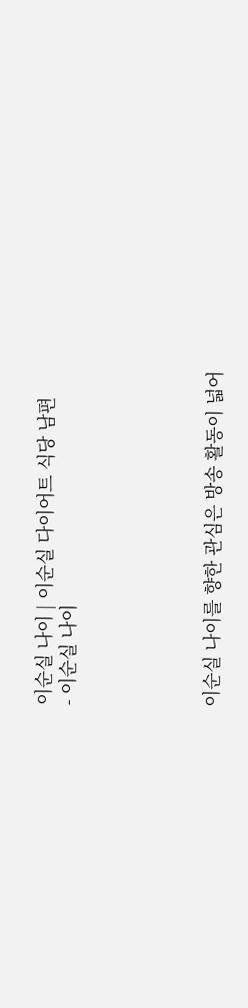이순실 나이 | 이순실 다이어트 식당 남편
- 이순실 나이





이순실 나이를 향한 관심은 방송 활동이 넓어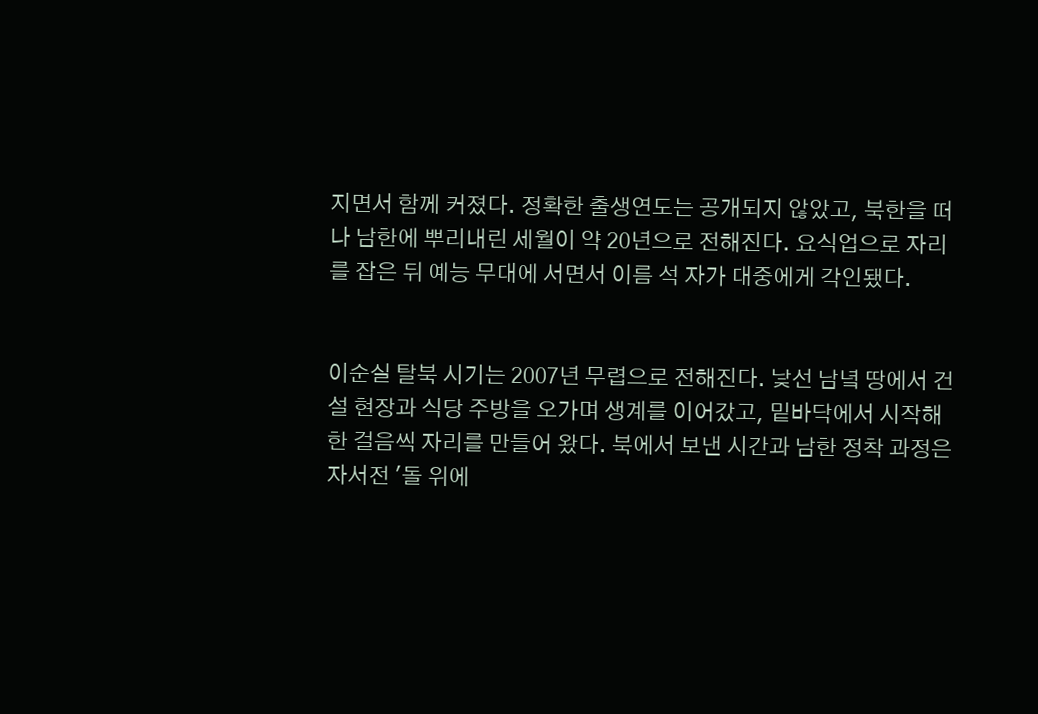지면서 함께 커졌다. 정확한 출생연도는 공개되지 않았고, 북한을 떠나 남한에 뿌리내린 세월이 약 20년으로 전해진다. 요식업으로 자리를 잡은 뒤 예능 무대에 서면서 이름 석 자가 대중에게 각인됐다.


이순실 탈북 시기는 2007년 무렵으로 전해진다. 낯선 남녘 땅에서 건설 현장과 식당 주방을 오가며 생계를 이어갔고, 밑바닥에서 시작해 한 걸음씩 자리를 만들어 왔다. 북에서 보낸 시간과 남한 정착 과정은 자서전 '돌 위에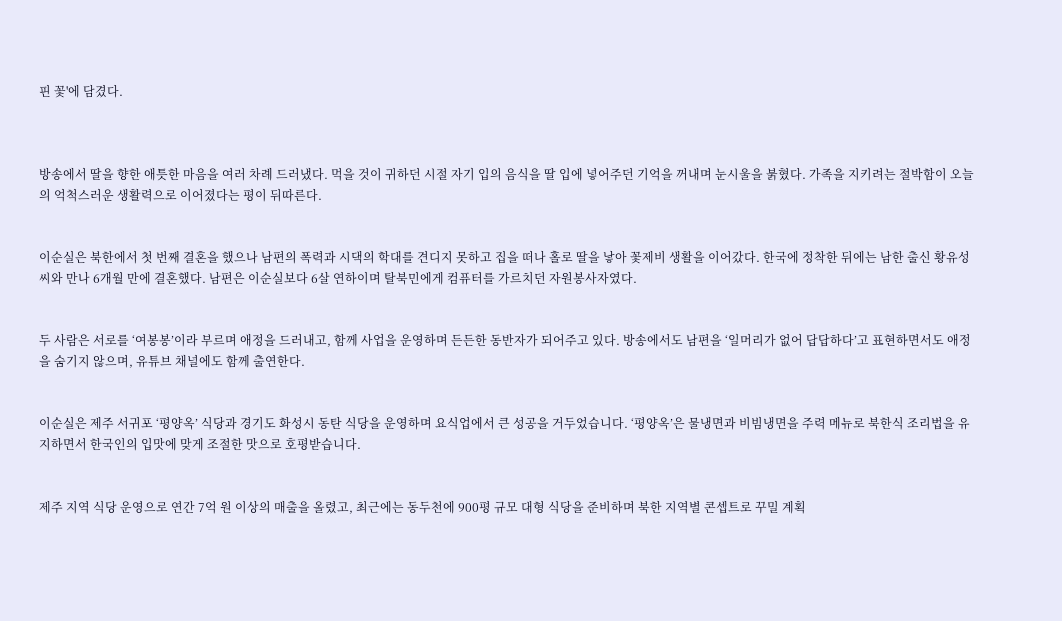핀 꽃'에 담겼다.



방송에서 딸을 향한 애틋한 마음을 여러 차례 드러냈다. 먹을 것이 귀하던 시절 자기 입의 음식을 딸 입에 넣어주던 기억을 꺼내며 눈시울을 붉혔다. 가족을 지키려는 절박함이 오늘의 억척스러운 생활력으로 이어졌다는 평이 뒤따른다.


이순실은 북한에서 첫 번째 결혼을 했으나 남편의 폭력과 시댁의 학대를 견디지 못하고 집을 떠나 홀로 딸을 낳아 꽃제비 생활을 이어갔다. 한국에 정착한 뒤에는 남한 출신 황유성 씨와 만나 6개월 만에 결혼했다. 남편은 이순실보다 6살 연하이며 탈북민에게 컴퓨터를 가르치던 자원봉사자였다.


두 사람은 서로를 ‘여봉봉’이라 부르며 애정을 드러내고, 함께 사업을 운영하며 든든한 동반자가 되어주고 있다. 방송에서도 남편을 ‘일머리가 없어 답답하다’고 표현하면서도 애정을 숨기지 않으며, 유튜브 채널에도 함께 출연한다.


이순실은 제주 서귀포 ‘평양옥’ 식당과 경기도 화성시 동탄 식당을 운영하며 요식업에서 큰 성공을 거두었습니다. ‘평양옥’은 물냉면과 비빔냉면을 주력 메뉴로 북한식 조리법을 유지하면서 한국인의 입맛에 맞게 조절한 맛으로 호평받습니다.


제주 지역 식당 운영으로 연간 7억 원 이상의 매출을 올렸고, 최근에는 동두천에 900평 규모 대형 식당을 준비하며 북한 지역별 콘셉트로 꾸밀 계획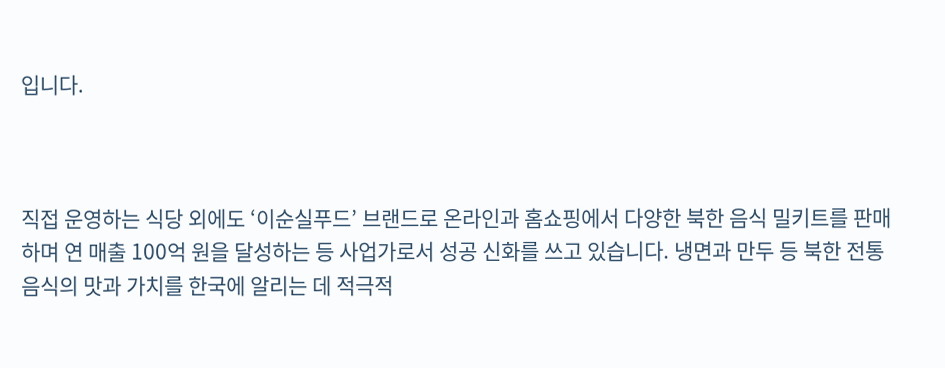입니다.



직접 운영하는 식당 외에도 ‘이순실푸드’ 브랜드로 온라인과 홈쇼핑에서 다양한 북한 음식 밀키트를 판매하며 연 매출 100억 원을 달성하는 등 사업가로서 성공 신화를 쓰고 있습니다. 냉면과 만두 등 북한 전통 음식의 맛과 가치를 한국에 알리는 데 적극적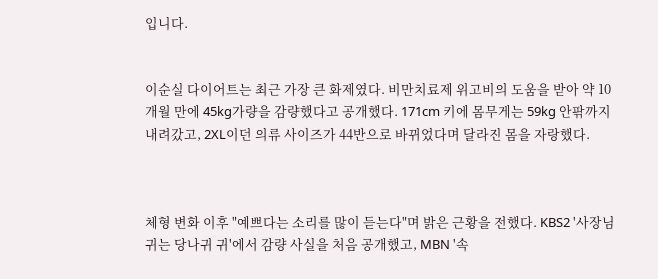입니다.


이순실 다이어트는 최근 가장 큰 화제였다. 비만치료제 위고비의 도움을 받아 약 10개월 만에 45kg가량을 감량했다고 공개했다. 171cm 키에 몸무게는 59kg 안팎까지 내려갔고, 2XL이던 의류 사이즈가 44반으로 바뀌었다며 달라진 몸을 자랑했다.



체형 변화 이후 "예쁘다는 소리를 많이 듣는다"며 밝은 근황을 전했다. KBS2 '사장님 귀는 당나귀 귀'에서 감량 사실을 처음 공개했고, MBN '속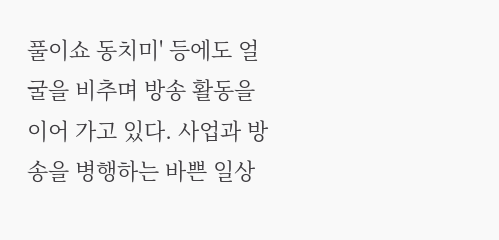풀이쇼 동치미' 등에도 얼굴을 비추며 방송 활동을 이어 가고 있다. 사업과 방송을 병행하는 바쁜 일상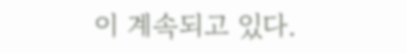이 계속되고 있다.